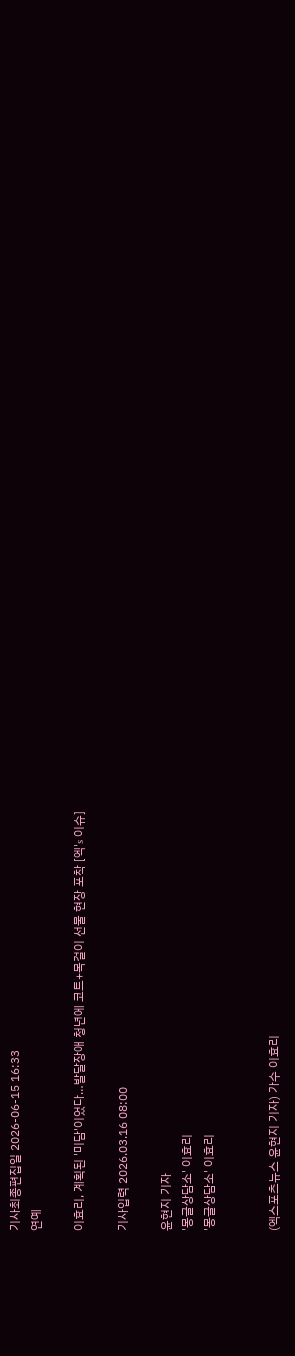기사최종편집일 2026-06-15 16:33
연예

이효리, 계획된 '미담'이었다…발달장애 청년에 코트+목걸이 선물 현장 포착 [엑's 이슈]

기사입력 2026.03.16 08:00

윤현지 기자
'몽글상담소' 이효리
'몽글상담소' 이효리


(엑스포츠뉴스 윤현지 기자) 가수 이효리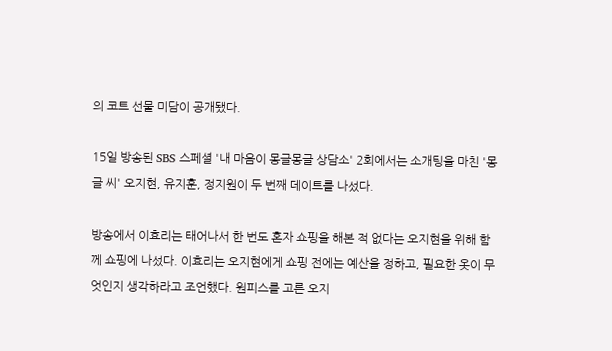의 코트 선물 미담이 공개됐다.

15일 방송된 SBS 스페셜 '내 마음이 몽글몽글 상담소' 2회에서는 소개팅을 마친 '몽글 씨' 오지현, 유지훈, 정지원이 두 번째 데이트를 나섰다.

방송에서 이효리는 태어나서 한 번도 혼자 쇼핑을 해본 적 없다는 오지현을 위해 함께 쇼핑에 나섰다. 이효리는 오지현에게 쇼핑 전에는 예산을 정하고, 필요한 옷이 무엇인지 생각하라고 조언했다. 원피스를 고른 오지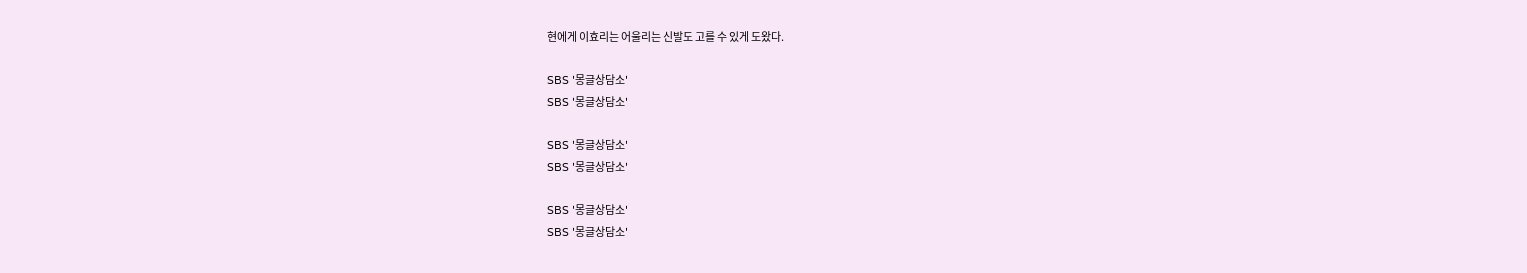현에게 이효리는 어울리는 신발도 고를 수 있게 도왔다.

SBS '몽글상담소'
SBS '몽글상담소'

SBS '몽글상담소'
SBS '몽글상담소'

SBS '몽글상담소'
SBS '몽글상담소'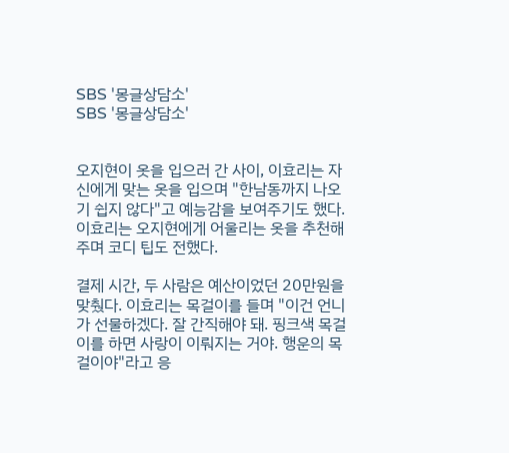SBS '몽글상담소'
SBS '몽글상담소'


오지현이 옷을 입으러 간 사이, 이효리는 자신에게 맞는 옷을 입으며 "한남동까지 나오기 쉽지 않다"고 예능감을 보여주기도 했다. 이효리는 오지현에게 어울리는 옷을 추천해주며 코디 팁도 전했다.

결제 시간, 두 사람은 예산이었던 20만원을 맞췄다. 이효리는 목걸이를 들며 "이건 언니가 선물하겠다. 잘 간직해야 돼. 핑크색 목걸이를 하면 사랑이 이뤄지는 거야. 행운의 목걸이야"라고 응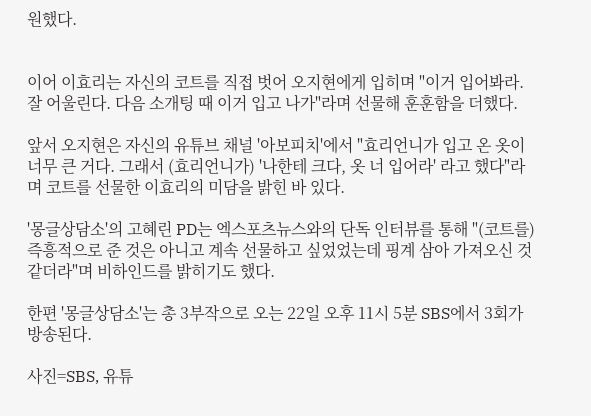원했다.


이어 이효리는 자신의 코트를 직접 벗어 오지현에게 입히며 "이거 입어봐라. 잘 어울린다. 다음 소개팅 때 이거 입고 나가"라며 선물해 훈훈함을 더했다.

앞서 오지현은 자신의 유튜브 채널 '아보피치'에서 "효리언니가 입고 온 옷이 너무 큰 거다. 그래서 (효리언니가) '나한테 크다, 옷 너 입어라' 라고 했다"라며 코트를 선물한 이효리의 미담을 밝힌 바 있다.

'몽글상담소'의 고혜린 PD는 엑스포츠뉴스와의 단독 인터뷰를 통해 "(코트를) 즉흥적으로 준 것은 아니고 계속 선물하고 싶었었는데 핑계 삼아 가져오신 것 같더라"며 비하인드를 밝히기도 했다.

한편 '몽글상담소'는 총 3부작으로 오는 22일 오후 11시 5분 SBS에서 3회가 방송된다.

사진=SBS, 유튜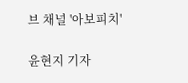브 채널 '아보피치'

윤현지 기자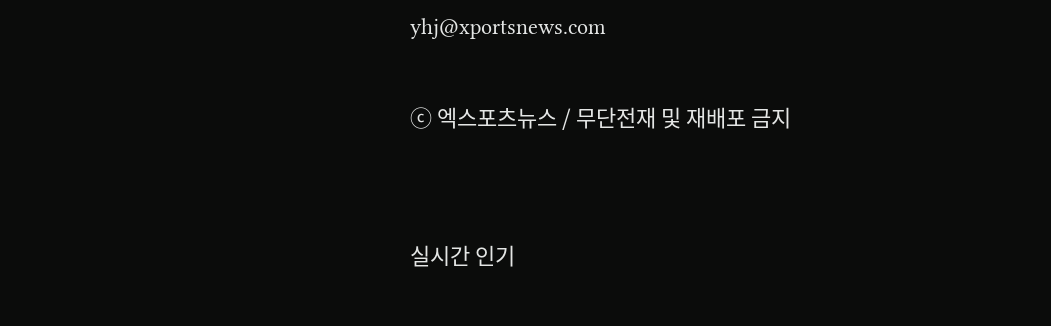yhj@xportsnews.com

ⓒ 엑스포츠뉴스 / 무단전재 및 재배포 금지


실시간 인기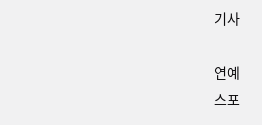기사

연예
스포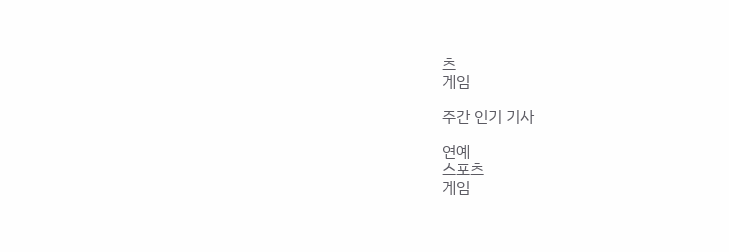츠
게임

주간 인기 기사

연예
스포츠
게임